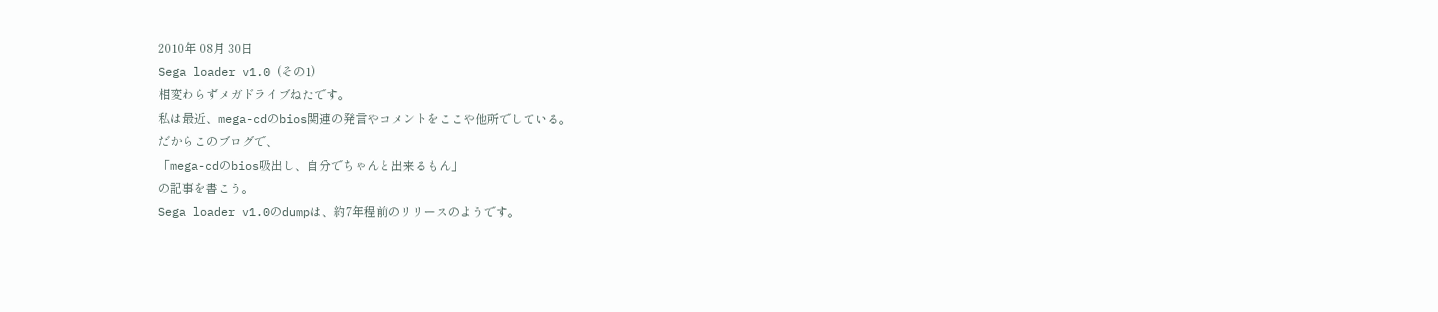2010年 08月 30日
Sega loader v1.0 (その1)
相変わらずメガドライブねたです。
私は最近、mega-cdのbios関連の発言やコメントをここや他所でしている。
だからこのブログで、
「mega-cdのbios吸出し、自分でちゃんと出来るもん」
の記事を書こう。
Sega loader v1.0のdumpは、約7年程前のリリースのようです。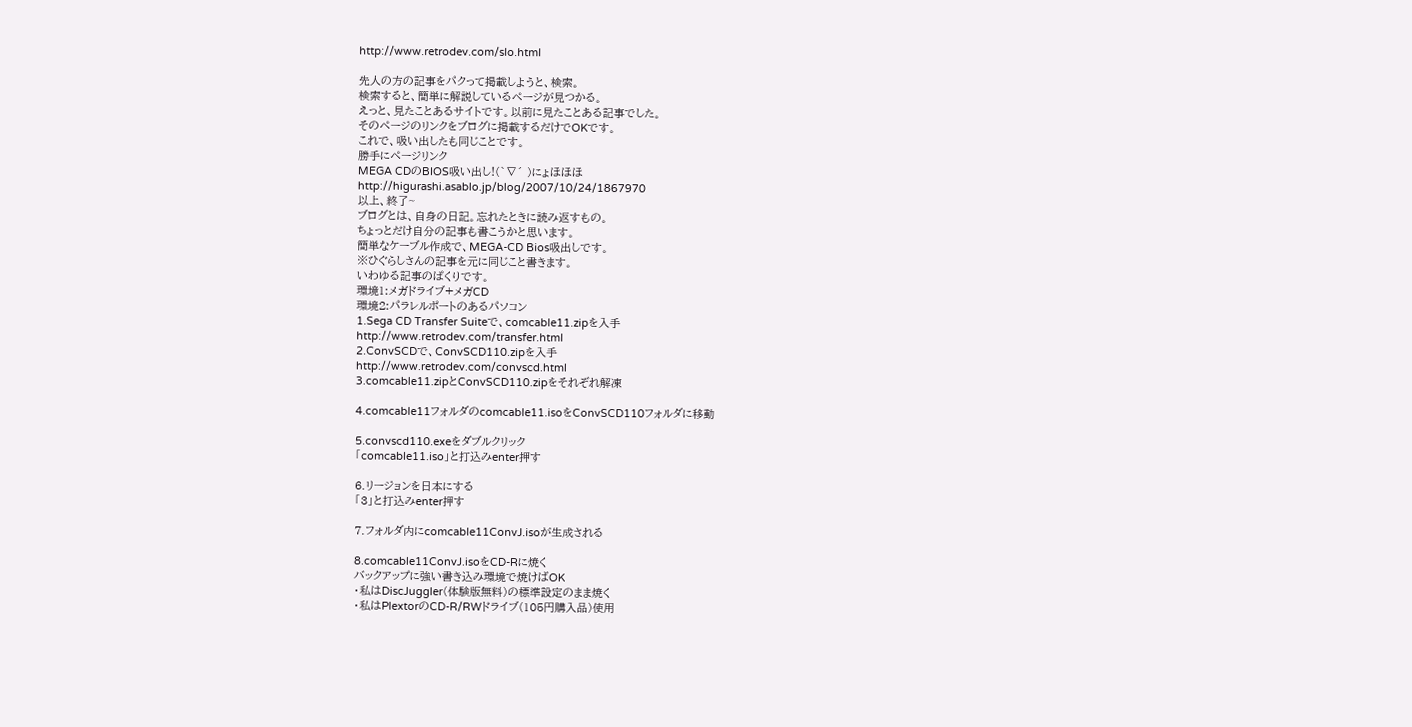http://www.retrodev.com/slo.html

先人の方の記事をパクって掲載しようと、検索。
検索すると、簡単に解説しているページが見つかる。
えっと、見たことあるサイトです。以前に見たことある記事でした。
そのページのリンクをブログに掲載するだけでOKです。
これで、吸い出したも同じことです。
勝手にページリンク
MEGA CDのBIOS吸い出し!(`∇´ )にょほほほ
http://higurashi.asablo.jp/blog/2007/10/24/1867970
以上、終了~
ブログとは、自身の日記。忘れたときに読み返すもの。
ちょっとだけ自分の記事も書こうかと思います。
簡単なケーブル作成で、MEGA-CD Bios吸出しです。
※ひぐらしさんの記事を元に同じこと書きます。
いわゆる記事のぱくりです。
環境1:メガドライブ+メガCD
環境2:パラレルポートのあるパソコン
1.Sega CD Transfer Suiteで、comcable11.zipを入手
http://www.retrodev.com/transfer.html
2.ConvSCDで、ConvSCD110.zipを入手
http://www.retrodev.com/convscd.html
3.comcable11.zipとConvSCD110.zipをそれぞれ解凍

4.comcable11フォルダのcomcable11.isoをConvSCD110フォルダに移動

5.convscd110.exeをダブルクリック
「comcable11.iso」と打込みenter押す

6.リージョンを日本にする
「3」と打込みenter押す

7.フォルダ内にcomcable11ConvJ.isoが生成される

8.comcable11ConvJ.isoをCD-Rに焼く
バックアップに強い書き込み環境で焼けばOK
・私はDiscJuggler(体験版無料)の標準設定のまま焼く
・私はPlextorのCD-R/RWドライブ(105円購入品)使用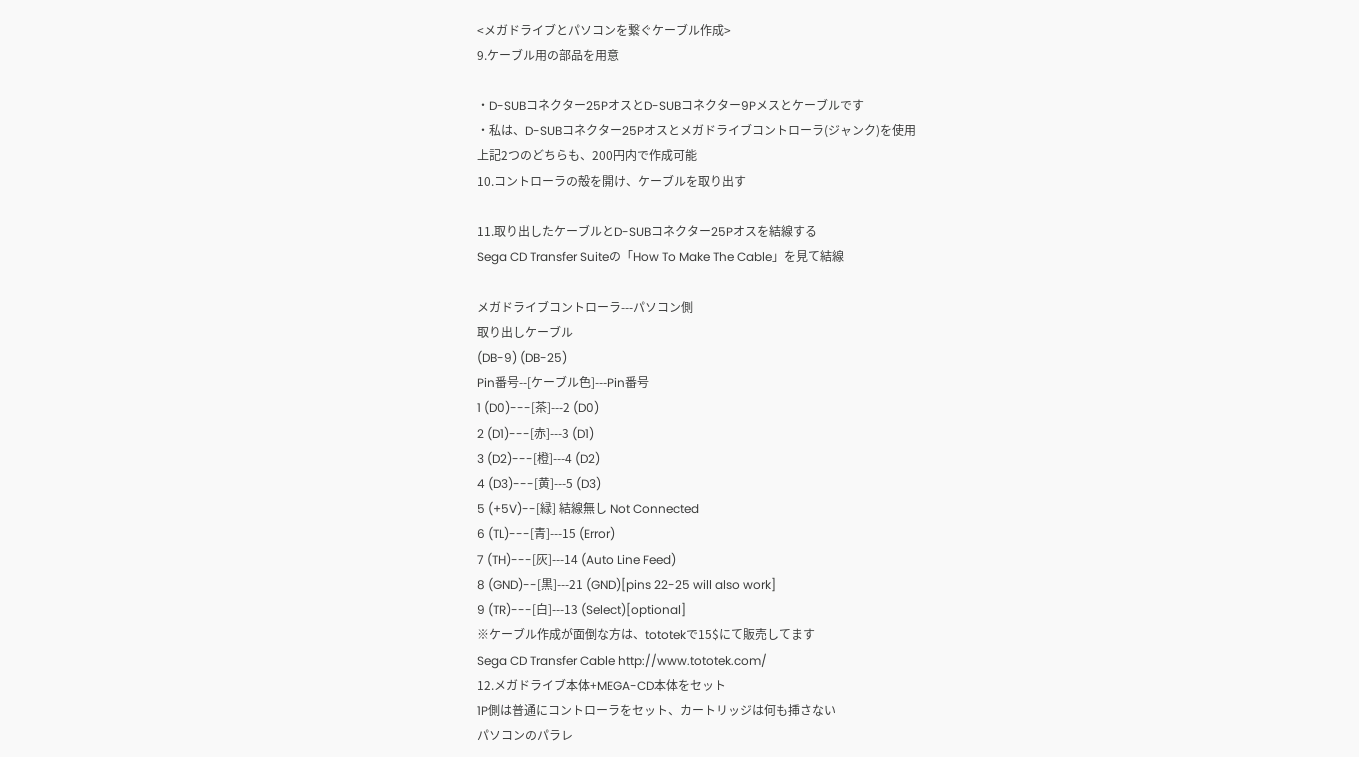<メガドライブとパソコンを繋ぐケーブル作成>
9.ケーブル用の部品を用意

・D-SUBコネクター25PオスとD-SUBコネクター9Pメスとケーブルです
・私は、D-SUBコネクター25Pオスとメガドライブコントローラ(ジャンク)を使用
上記2つのどちらも、200円内で作成可能
10.コントローラの殻を開け、ケーブルを取り出す

11.取り出したケーブルとD-SUBコネクター25Pオスを結線する
Sega CD Transfer Suiteの「How To Make The Cable」を見て結線

メガドライブコントローラ---パソコン側
取り出しケーブル
(DB-9) (DB-25)
Pin番号--[ケーブル色]---Pin番号
1 (D0)---[茶]---2 (D0)
2 (D1)---[赤]---3 (D1)
3 (D2)---[橙]---4 (D2)
4 (D3)---[黄]---5 (D3)
5 (+5V)--[緑] 結線無し Not Connected
6 (TL)---[青]---15 (Error)
7 (TH)---[灰]---14 (Auto Line Feed)
8 (GND)--[黒]---21 (GND)[pins 22-25 will also work]
9 (TR)---[白]---13 (Select)[optional]
※ケーブル作成が面倒な方は、tototekで15$にて販売してます
Sega CD Transfer Cable http://www.tototek.com/
12.メガドライブ本体+MEGA-CD本体をセット
1P側は普通にコントローラをセット、カートリッジは何も挿さない
パソコンのパラレ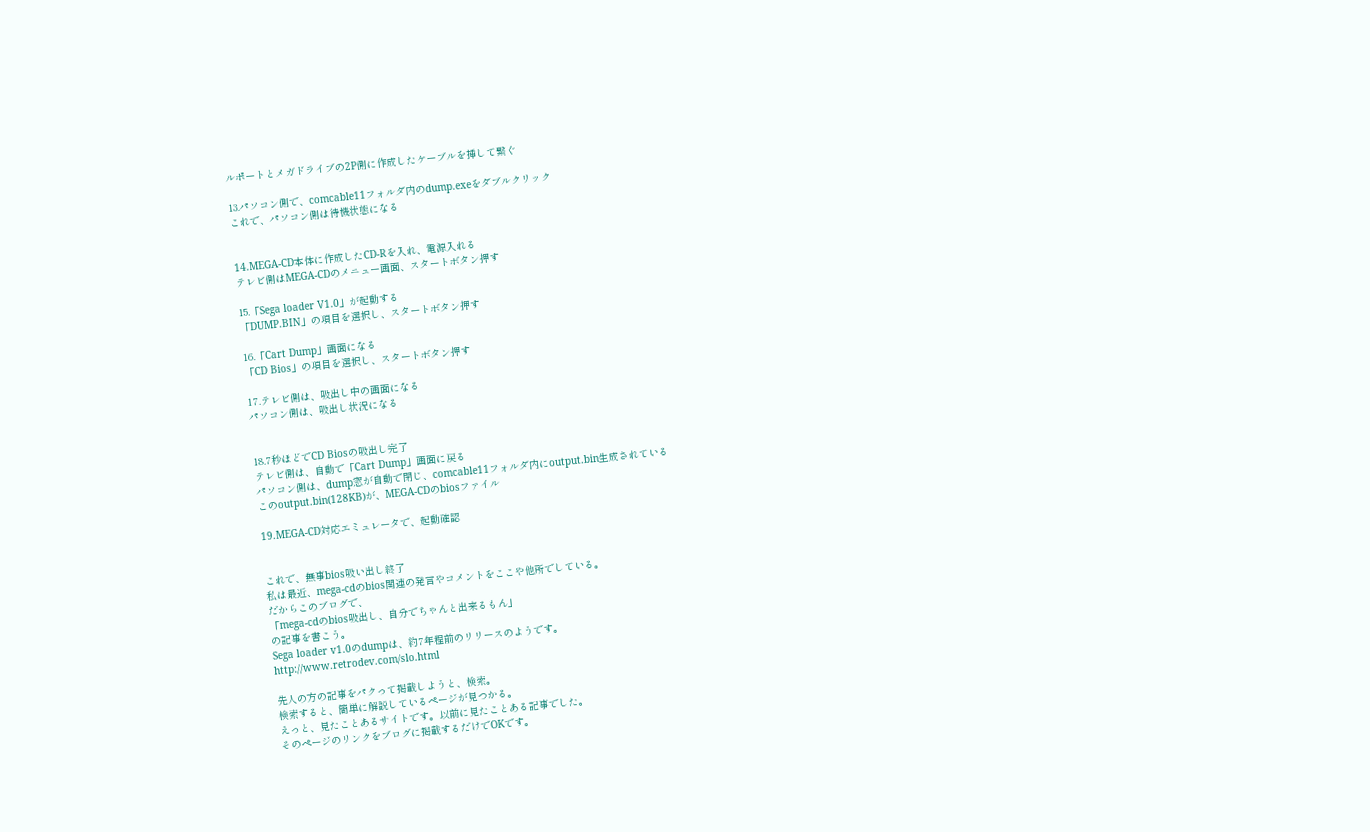ルポートとメガドライブの2P側に作成したケーブルを挿して繋ぐ

13.パソコン側で、comcable11フォルダ内のdump.exeをダブルクリック
これで、パソコン側は待機状態になる


14.MEGA-CD本体に作成したCD-Rを入れ、電源入れる
テレビ側はMEGA-CDのメニュー画面、スタートボタン押す

15.「Sega loader V1.0」が起動する
「DUMP.BIN」の項目を選択し、スタートボタン押す

16.「Cart Dump」画面になる
「CD Bios」の項目を選択し、スタートボタン押す

17.テレビ側は、吸出し中の画面になる
パソコン側は、吸出し状況になる


18.7秒ほどでCD Biosの吸出し完了
テレビ側は、自動で「Cart Dump」画面に戻る
パソコン側は、dump窓が自動で閉じ、comcable11フォルダ内にoutput.bin生成されている
このoutput.bin(128KB)が、MEGA-CDのbiosファイル

19.MEGA-CD対応エミュレータで、起動確認


これで、無事bios吸い出し終了
私は最近、mega-cdのbios関連の発言やコメントをここや他所でしている。
だからこのブログで、
「mega-cdのbios吸出し、自分でちゃんと出来るもん」
の記事を書こう。
Sega loader v1.0のdumpは、約7年程前のリリースのようです。
http://www.retrodev.com/slo.html

先人の方の記事をパクって掲載しようと、検索。
検索すると、簡単に解説しているページが見つかる。
えっと、見たことあるサイトです。以前に見たことある記事でした。
そのページのリンクをブログに掲載するだけでOKです。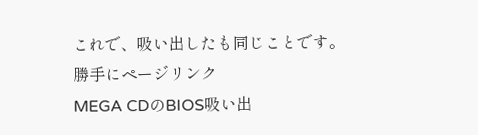これで、吸い出したも同じことです。
勝手にページリンク
MEGA CDのBIOS吸い出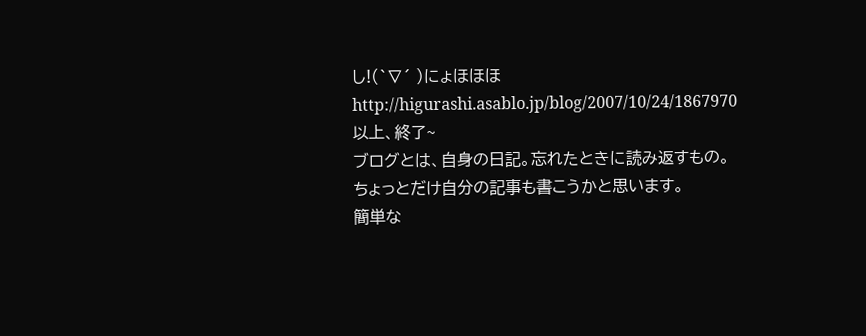し!(`∇´ )にょほほほ
http://higurashi.asablo.jp/blog/2007/10/24/1867970
以上、終了~
ブログとは、自身の日記。忘れたときに読み返すもの。
ちょっとだけ自分の記事も書こうかと思います。
簡単な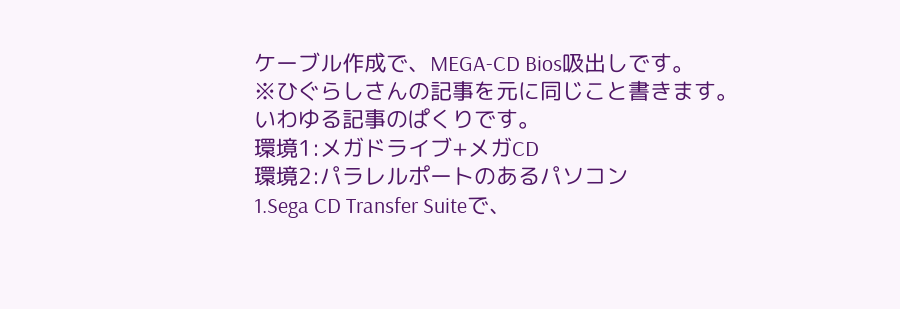ケーブル作成で、MEGA-CD Bios吸出しです。
※ひぐらしさんの記事を元に同じこと書きます。
いわゆる記事のぱくりです。
環境1:メガドライブ+メガCD
環境2:パラレルポートのあるパソコン
1.Sega CD Transfer Suiteで、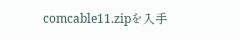comcable11.zipを入手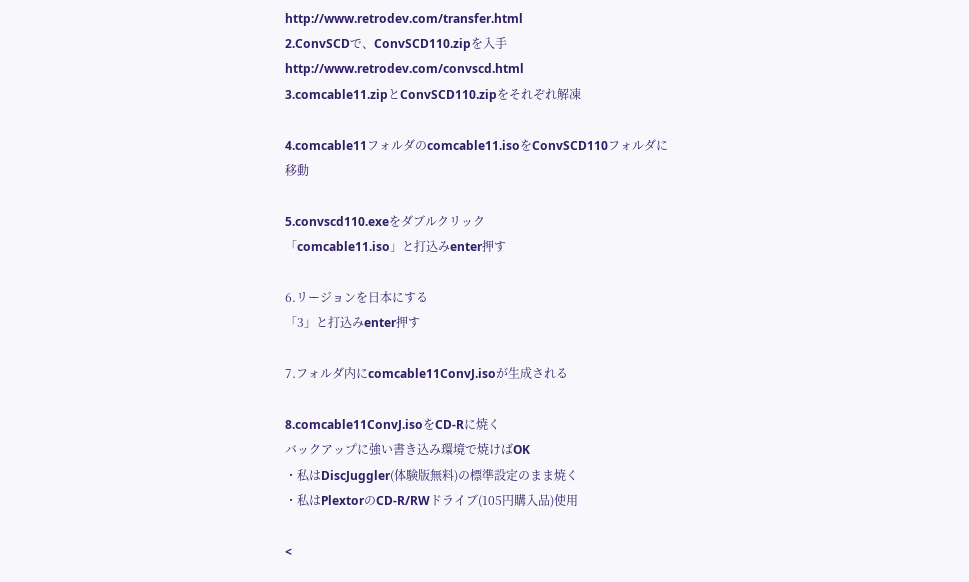http://www.retrodev.com/transfer.html
2.ConvSCDで、ConvSCD110.zipを入手
http://www.retrodev.com/convscd.html
3.comcable11.zipとConvSCD110.zipをそれぞれ解凍

4.comcable11フォルダのcomcable11.isoをConvSCD110フォルダに移動

5.convscd110.exeをダブルクリック
「comcable11.iso」と打込みenter押す

6.リージョンを日本にする
「3」と打込みenter押す

7.フォルダ内にcomcable11ConvJ.isoが生成される

8.comcable11ConvJ.isoをCD-Rに焼く
バックアップに強い書き込み環境で焼けばOK
・私はDiscJuggler(体験版無料)の標準設定のまま焼く
・私はPlextorのCD-R/RWドライブ(105円購入品)使用

<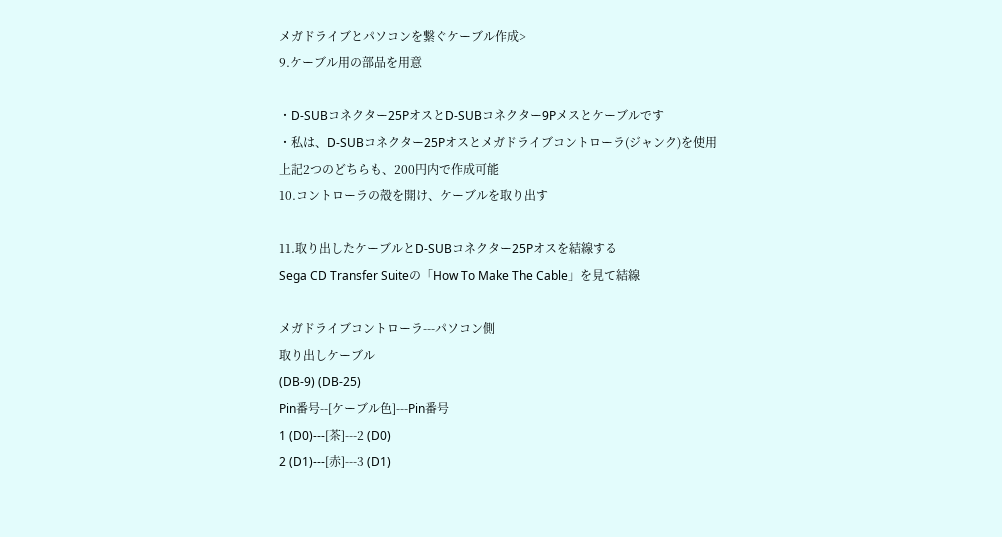メガドライブとパソコンを繋ぐケーブル作成>
9.ケーブル用の部品を用意

・D-SUBコネクター25PオスとD-SUBコネクター9Pメスとケーブルです
・私は、D-SUBコネクター25Pオスとメガドライブコントローラ(ジャンク)を使用
上記2つのどちらも、200円内で作成可能
10.コントローラの殻を開け、ケーブルを取り出す

11.取り出したケーブルとD-SUBコネクター25Pオスを結線する
Sega CD Transfer Suiteの「How To Make The Cable」を見て結線

メガドライブコントローラ---パソコン側
取り出しケーブル
(DB-9) (DB-25)
Pin番号--[ケーブル色]---Pin番号
1 (D0)---[茶]---2 (D0)
2 (D1)---[赤]---3 (D1)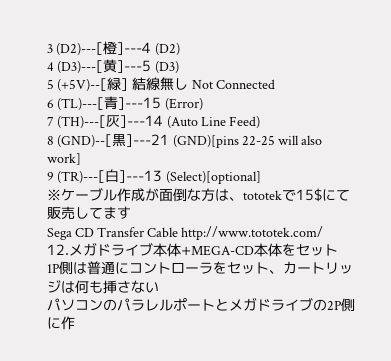3 (D2)---[橙]---4 (D2)
4 (D3)---[黄]---5 (D3)
5 (+5V)--[緑] 結線無し Not Connected
6 (TL)---[青]---15 (Error)
7 (TH)---[灰]---14 (Auto Line Feed)
8 (GND)--[黒]---21 (GND)[pins 22-25 will also work]
9 (TR)---[白]---13 (Select)[optional]
※ケーブル作成が面倒な方は、tototekで15$にて販売してます
Sega CD Transfer Cable http://www.tototek.com/
12.メガドライブ本体+MEGA-CD本体をセット
1P側は普通にコントローラをセット、カートリッジは何も挿さない
パソコンのパラレルポートとメガドライブの2P側に作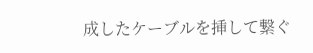成したケーブルを挿して繋ぐ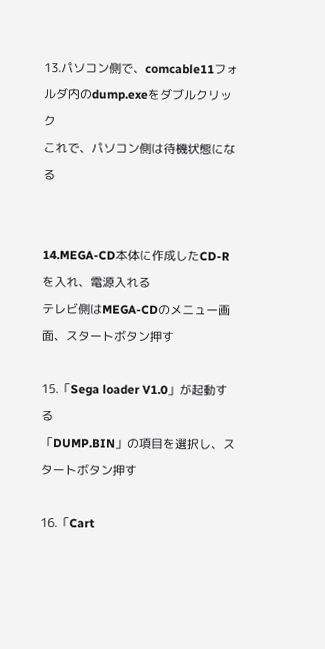13.パソコン側で、comcable11フォルダ内のdump.exeをダブルクリック
これで、パソコン側は待機状態になる


14.MEGA-CD本体に作成したCD-Rを入れ、電源入れる
テレビ側はMEGA-CDのメニュー画面、スタートボタン押す

15.「Sega loader V1.0」が起動する
「DUMP.BIN」の項目を選択し、スタートボタン押す

16.「Cart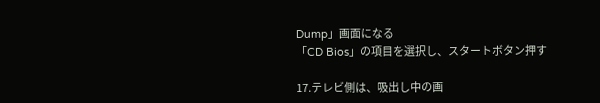Dump」画面になる
「CD Bios」の項目を選択し、スタートボタン押す

17.テレビ側は、吸出し中の画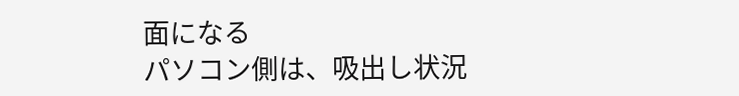面になる
パソコン側は、吸出し状況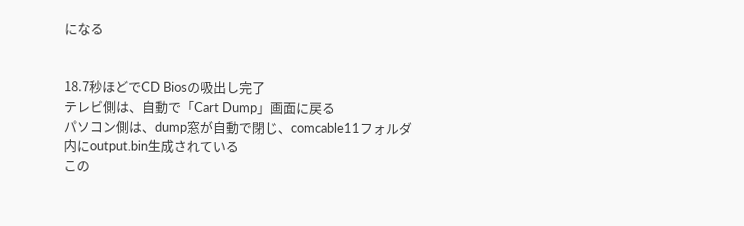になる


18.7秒ほどでCD Biosの吸出し完了
テレビ側は、自動で「Cart Dump」画面に戻る
パソコン側は、dump窓が自動で閉じ、comcable11フォルダ内にoutput.bin生成されている
この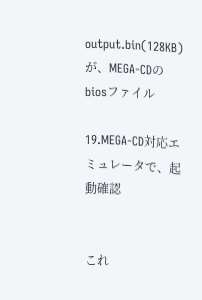output.bin(128KB)が、MEGA-CDのbiosファイル

19.MEGA-CD対応エミュレータで、起動確認


これ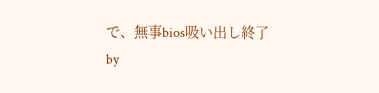で、無事bios吸い出し終了
by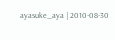ayasuke_aya | 2010-08-30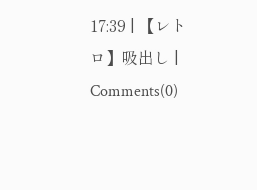17:39 | 【レトロ】吸出し | Comments(0)